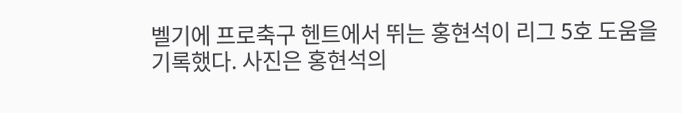벨기에 프로축구 헨트에서 뛰는 홍현석이 리그 5호 도움을 기록했다. 사진은 홍현석의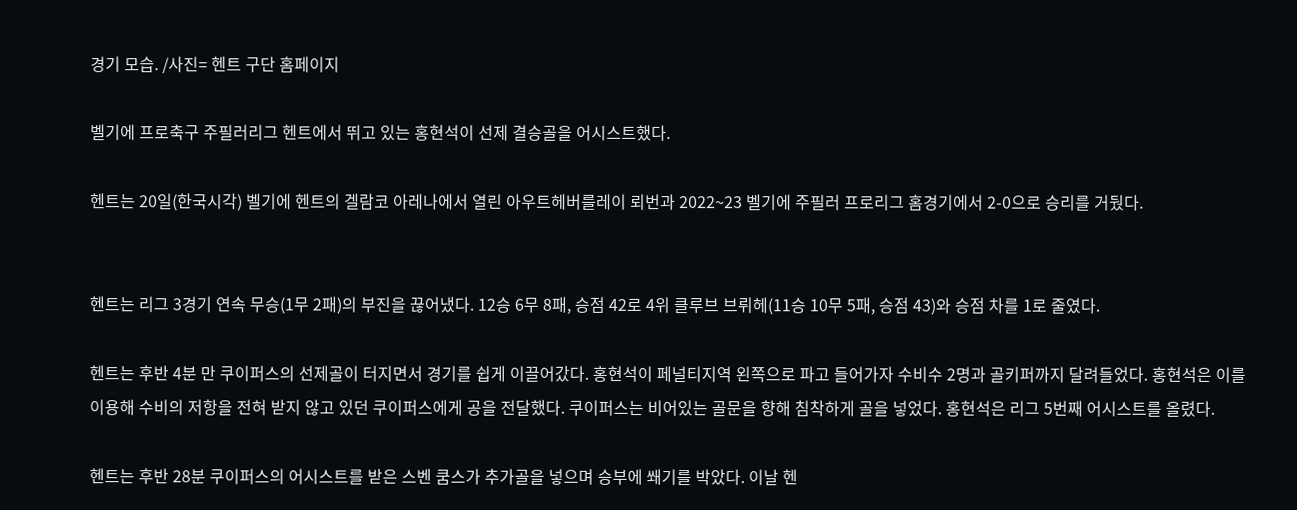경기 모습. /사진= 헨트 구단 홈페이지

벨기에 프로축구 주필러리그 헨트에서 뛰고 있는 홍현석이 선제 결승골을 어시스트했다.

헨트는 20일(한국시각) 벨기에 헨트의 겔람코 아레나에서 열린 아우트헤버를레이 뢰번과 2022~23 벨기에 주필러 프로리그 홈경기에서 2-0으로 승리를 거뒀다.


헨트는 리그 3경기 연속 무승(1무 2패)의 부진을 끊어냈다. 12승 6무 8패, 승점 42로 4위 클루브 브뤼헤(11승 10무 5패, 승점 43)와 승점 차를 1로 줄였다.

헨트는 후반 4분 만 쿠이퍼스의 선제골이 터지면서 경기를 쉽게 이끌어갔다. 홍현석이 페널티지역 왼쪽으로 파고 들어가자 수비수 2명과 골키퍼까지 달려들었다. 홍현석은 이를 이용해 수비의 저항을 전혀 받지 않고 있던 쿠이퍼스에게 공을 전달했다. 쿠이퍼스는 비어있는 골문을 향해 침착하게 골을 넣었다. 홍현석은 리그 5번째 어시스트를 올렸다.

헨트는 후반 28분 쿠이퍼스의 어시스트를 받은 스벤 쿰스가 추가골을 넣으며 승부에 쐐기를 박았다. 이날 헨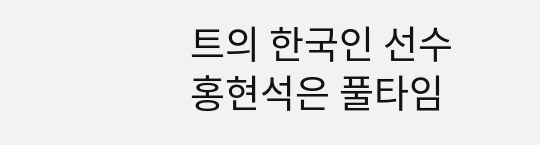트의 한국인 선수 홍현석은 풀타임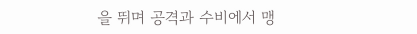을 뛰며 공격과 수비에서 맹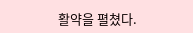활약을 펼쳤다.